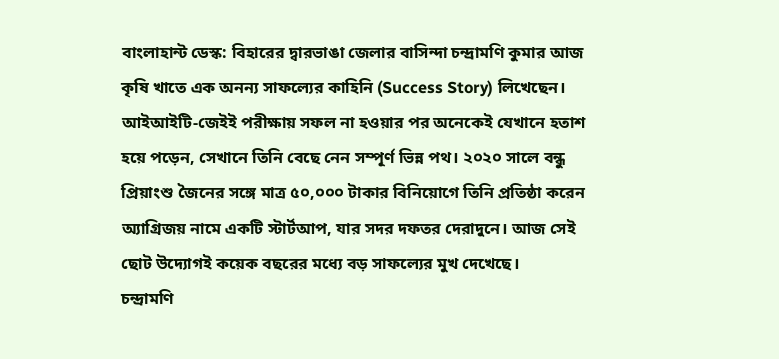বাংলাহান্ট ডেস্ক: বিহারের দ্বারভাঙা জেলার বাসিন্দা চন্দ্রামণি কুমার আজ কৃষি খাতে এক অনন্য সাফল্যের কাহিনি (Success Story) লিখেছেন। আইআইটি-জেইই পরীক্ষায় সফল না হওয়ার পর অনেকেই যেখানে হতাশ হয়ে পড়েন, সেখানে তিনি বেছে নেন সম্পূর্ণ ভিন্ন পথ। ২০২০ সালে বন্ধু প্রিয়াংশু জৈনের সঙ্গে মাত্র ৫০,০০০ টাকার বিনিয়োগে তিনি প্রতিষ্ঠা করেন অ্যাগ্রিজয় নামে একটি স্টার্টআপ, যার সদর দফতর দেরাদুনে। আজ সেই ছোট উদ্যোগই কয়েক বছরের মধ্যে বড় সাফল্যের মুখ দেখেছে।
চন্দ্রামণি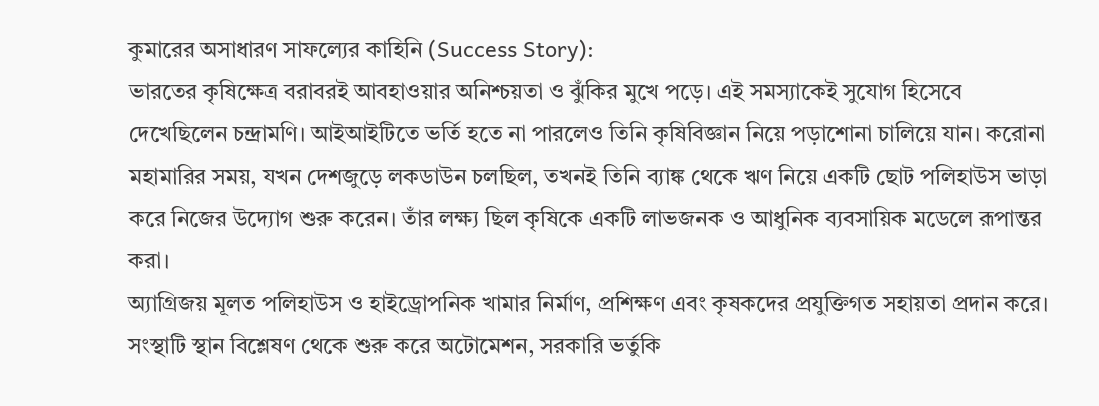কুমারের অসাধারণ সাফল্যের কাহিনি (Success Story):
ভারতের কৃষিক্ষেত্র বরাবরই আবহাওয়ার অনিশ্চয়তা ও ঝুঁকির মুখে পড়ে। এই সমস্যাকেই সুযোগ হিসেবে দেখেছিলেন চন্দ্রামণি। আইআইটিতে ভর্তি হতে না পারলেও তিনি কৃষিবিজ্ঞান নিয়ে পড়াশোনা চালিয়ে যান। করোনা মহামারির সময়, যখন দেশজুড়ে লকডাউন চলছিল, তখনই তিনি ব্যাঙ্ক থেকে ঋণ নিয়ে একটি ছোট পলিহাউস ভাড়া করে নিজের উদ্যোগ শুরু করেন। তাঁর লক্ষ্য ছিল কৃষিকে একটি লাভজনক ও আধুনিক ব্যবসায়িক মডেলে রূপান্তর করা।
অ্যাগ্রিজয় মূলত পলিহাউস ও হাইড্রোপনিক খামার নির্মাণ, প্রশিক্ষণ এবং কৃষকদের প্রযুক্তিগত সহায়তা প্রদান করে। সংস্থাটি স্থান বিশ্লেষণ থেকে শুরু করে অটোমেশন, সরকারি ভর্তুকি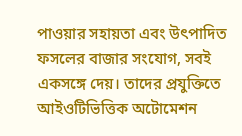পাওয়ার সহায়তা এবং উৎপাদিত ফসলের বাজার সংযোগ, সবই একসঙ্গে দেয়। তাদের প্রযুক্তিতে আইওটিভিত্তিক অটোমেশন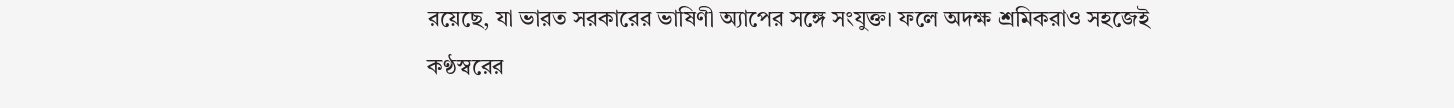রয়েছে, যা ভারত সরকারের ভাষিণী অ্যাপের সঙ্গে সংযুক্ত। ফলে অদক্ষ শ্রমিকরাও সহজেই কণ্ঠস্বরের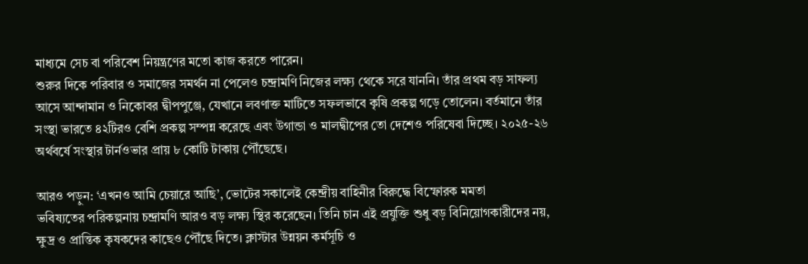মাধ্যমে সেচ বা পরিবেশ নিয়ন্ত্রণের মতো কাজ করতে পারেন।
শুরুর দিকে পরিবার ও সমাজের সমর্থন না পেলেও চন্দ্রামণি নিজের লক্ষ্য থেকে সরে যাননি। তাঁর প্রথম বড় সাফল্য আসে আন্দামান ও নিকোবর দ্বীপপুঞ্জে, যেখানে লবণাক্ত মাটিতে সফলভাবে কৃষি প্রকল্প গড়ে তোলেন। বর্তমানে তাঁর সংস্থা ভারতে ৪২টিরও বেশি প্রকল্প সম্পন্ন করেছে এবং উগান্ডা ও মালদ্বীপের তো দেশেও পরিষেবা দিচ্ছে। ২০২৫-২৬ অর্থবর্ষে সংস্থার টার্নওভার প্রায় ৮ কোটি টাকায় পৌঁছেছে।

আরও পড়ুন: ‘এখনও আমি চেয়ারে আছি’, ভোটের সকালেই কেন্দ্রীয় বাহিনীর বিরুদ্ধে বিস্ফোরক মমতা
ভবিষ্যতের পরিকল্পনায় চন্দ্রামণি আরও বড় লক্ষ্য স্থির করেছেন। তিনি চান এই প্রযুক্তি শুধু বড় বিনিয়োগকারীদের নয়, ক্ষুদ্র ও প্রান্তিক কৃষকদের কাছেও পৌঁছে দিতে। ক্লাস্টার উন্নয়ন কর্মসূচি ও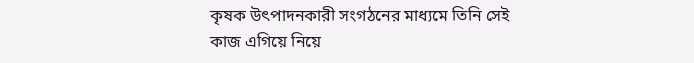কৃষক উৎপাদনকারী সংগঠনের মাধ্যমে তিনি সেই কাজ এগিয়ে নিয়ে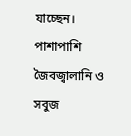যাচ্ছেন। পাশাপাশি জৈবজ্বালানি ও সবুজ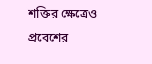শক্তির ক্ষেত্রেও প্রবেশের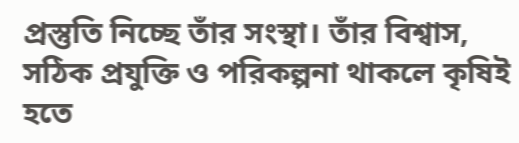প্রস্তুতি নিচ্ছে তাঁর সংস্থা। তাঁর বিশ্বাস, সঠিক প্রযুক্তি ও পরিকল্পনা থাকলে কৃষিই হতে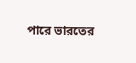পারে ভারতের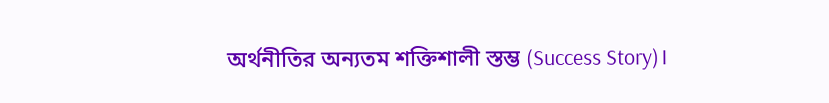অর্থনীতির অন্যতম শক্তিশালী স্তম্ভ (Success Story)।